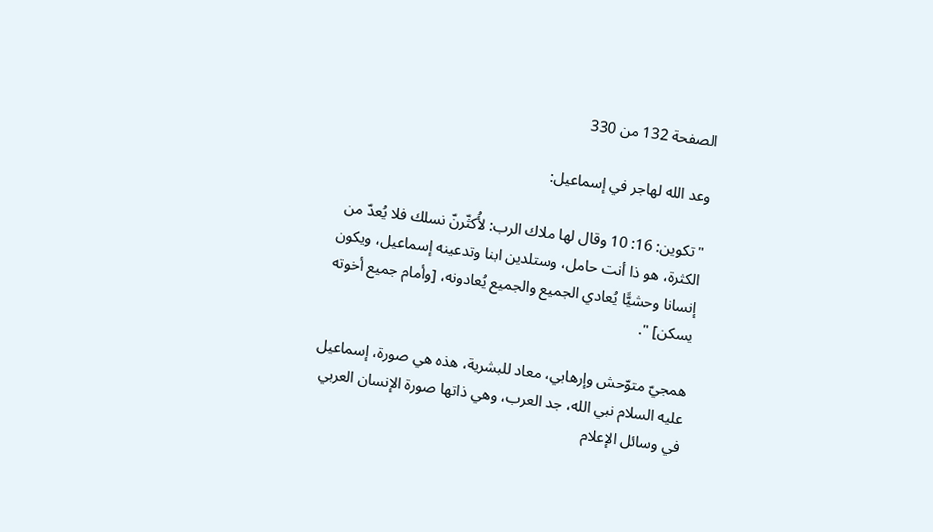الصفحة 132 من 330

وعد الله لهاجر في إسماعيل:

"تكوين: 16: 10 وقال لها ملاك الرب: لأُكثّرنّ نسلك فلا يُعدّ من الكثرة، هو ذا أنت حامل، وستلدين ابنا وتدعينه إسماعيل، ويكون إنسانا وحشيًّا يُعادي الجميع والجميع يُعادونه، [وأمام جميع أخوته يسكن] ".

همجيّ متوّحش وإرهابي، معاد للبشرية، هذه هي صورة، إسماعيل عليه السلام نبي الله، جد العرب، وهي ذاتها صورة الإنسان العربي في وسائل الإعلام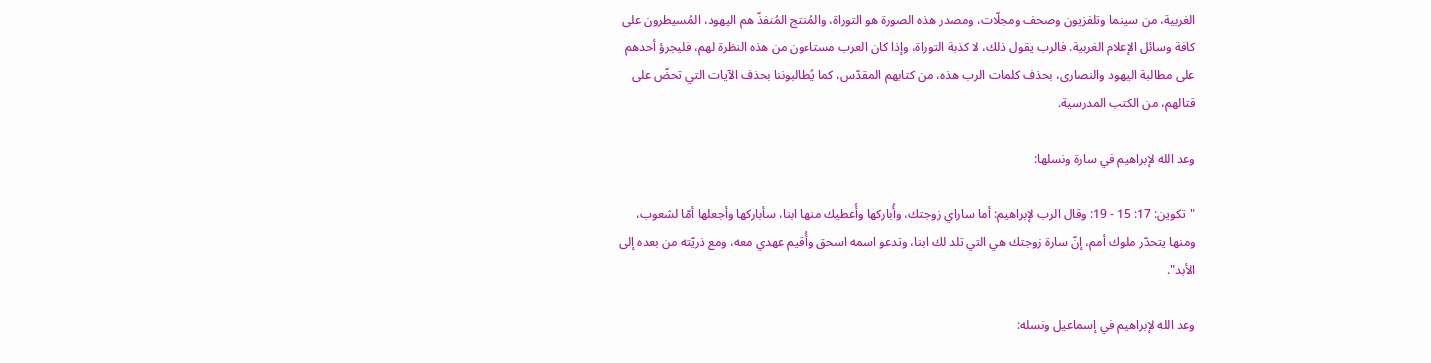الغربية، من سينما وتلفزيون وصحف ومجلّات، ومصدر هذه الصورة هو التوراة، والمُنتج المُنفذّ هم اليهود، المُسيطرون على كافة وسائل الإعلام الغربية. فالرب يقول ذلك، لا كذبة التوراة، وإذا كان العرب مستاءون من هذه النظرة لهم، فليجرؤ أحدهم على مطالبة اليهود والنصارى، بحذف كلمات الرب هذه، من كتابهم المقدّس، كما يُطالبوننا بحذف الآيات التي تحضّ على قتالهم، من الكتب المدرسية.

وعد الله لإبراهيم في سارة ونسلها:

"تكوين: 17: 15 - 19: وقال الرب لإبراهيم: أما ساراي زوجتك، وأُباركها وأُعطيك منها ابنا، سأباركها وأجعلها أمّا لشعوب، ومنها يتحدّر ملوك أمم، إنّ سارة زوجتك هي التي تلد لك ابنا، وتدعو اسمه اسحق وأُقيم عهدي معه، ومع ذريّته من بعده إلى الأبد".

وعد الله لإبراهيم في إسماعيل ونسله: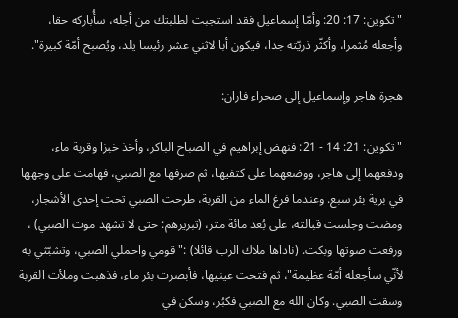"تكوين: 17: 20: وأمّا إسماعيل فقد استجبت لطلبتك من أجله، سأُباركه حقا، وأجعله مُثمرا، وأكثّر ذريّته جدا، فيكون أبا لاثني عشر رئيسا يلد، ويُصبح أمّة كبيرة".

هجرة هاجر وإسماعيل إلى صحراء فاران:

"تكوين: 21: 14 - 21: فنهض إبراهيم في الصباح الباكر، وأخذ خبزا وقربة ماء، ودفعهما إلى هاجر، ووضعهما على كتفيها، ثم صرفها مع الصبي، فهامت على وجهها في برية بئر سبع. وعندما فرغ الماء من القربة، طرحت الصبي تحت إحدى الأشجار، ومضت وجلست قبالته، على بُعد مائة متر، (تبريرهم: حتى لا تشهد موت الصبي) ، ورفعت صوتها وبكت. (ناداها ملاك الرب قائلا) :"قومي واحملي الصبي، وتشبّثي به لأنّي سأجعله أمّة عظيمة"، ثم فتحت عينيها، فأبصرت بئر ماء، فذهبت وملأت القربة وسقت الصبي. وكان الله مع الصبي فكبُر، وسكن في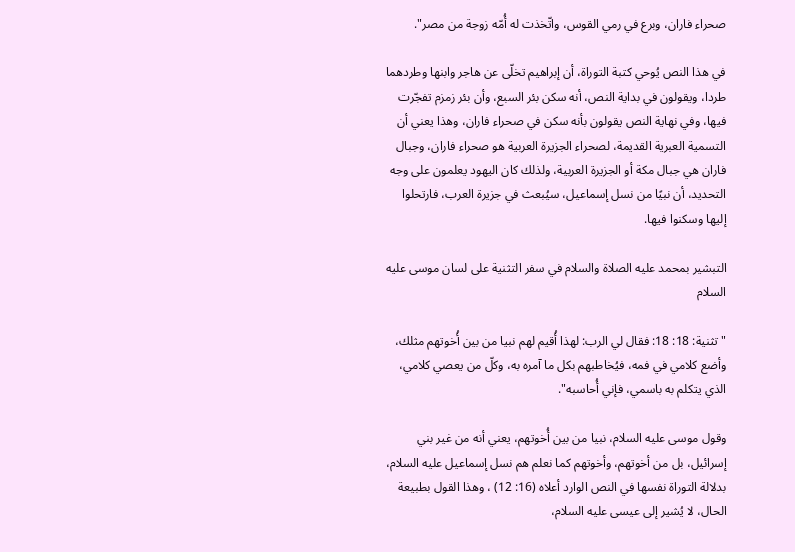صحراء فاران، وبرع في رمي القوس، واتّخذت له أُمّه زوجة من مصر".

في هذا النص يُوحي كتبة التوراة، أن إبراهيم تخلّى عن هاجر وابنها وطردهما طردا، ويقولون في بداية النص، أنه سكن بئر السبع، وأن بئر زمزم تفجّرت فيها، وفي نهاية النص يقولون بأنه سكن في صحراء فاران، وهذا يعني أن التسمية العبرية القديمة، لصحراء الجزيرة العربية هو صحراء فاران، وجبال فاران هي جبال مكة أو الجزيرة العربية، ولذلك كان اليهود يعلمون على وجه التحديد، أن نبيًا من نسل إسماعيل، سيُبعث في جزيرة العرب، فارتحلوا إليها وسكنوا فيها.

التبشير بمحمد عليه الصلاة والسلام في سفر التثنية على لسان موسى عليه السلام

"تثنية: 18: 18: فقال لي الرب: لهذا أُقيم لهم نبيا من بين أُخوتهم مثلك، وأضع كلامي في فمه، فيُخاطبهم بكل ما آمره به، وكلّ من يعصي كلامي، الذي يتكلم به باسمي، فإني أُحاسبه".

وقول موسى عليه السلام، نبيا من بين أُخوتهم، يعني أنه من غير بني إسرائيل، بل من أخوتهم، وأخوتهم كما نعلم هم نسل إسماعيل عليه السلام، بدلالة التوراة نفسها في النص الوارد أعلاه (16: 12) ، وهذا القول بطبيعة الحال، لا يُشير إلى عيسى عليه السلام،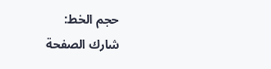حجم الخط:
شارك الصفحة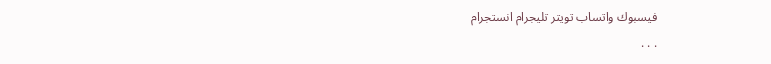فيسبوك واتساب تويتر تليجرام انستجرام
. . .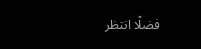فضلًا انتظر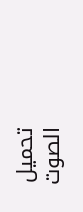تحميل الصوت